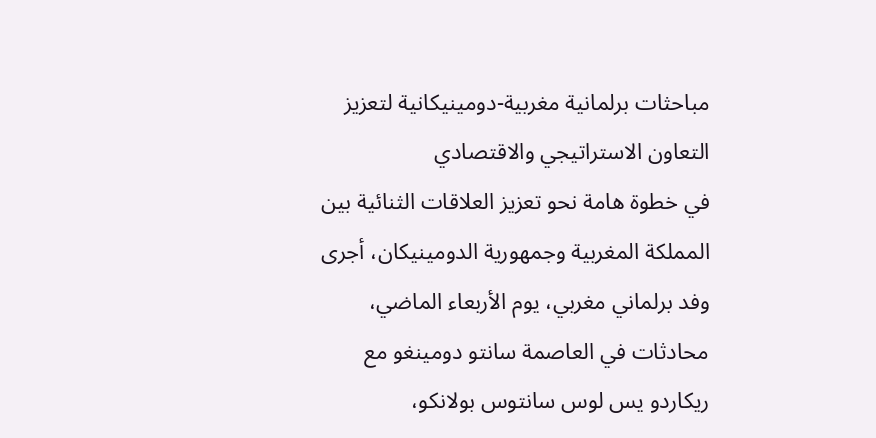مباحثات برلمانية مغربية-دومينيكانية لتعزيز التعاون الاستراتيجي والاقتصادي
في خطوة هامة نحو تعزيز العلاقات الثنائية بين المملكة المغربية وجمهورية الدومينيكان، أجرى وفد برلماني مغربي، يوم الأربعاء الماضي، محادثات في العاصمة سانتو دومينغو مع ريكاردو يس لوس سانتوس بولانكو،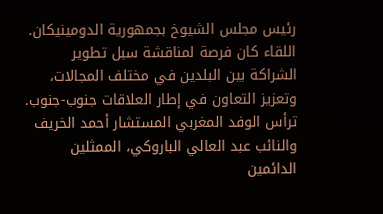رئيس مجلس الشيوخ بجمهورية الدومينيكان. اللقاء كان فرصة لمناقشة سبل تطوير الشراكة بين البلدين في مختلف المجالات، وتعزيز التعاون في إطار العلاقات جنوب-جنوب.
ترأس الوفد المغربي المستشار أحمد الخريف والنائب عبد العالي الباروكي، الممثلين الدائمين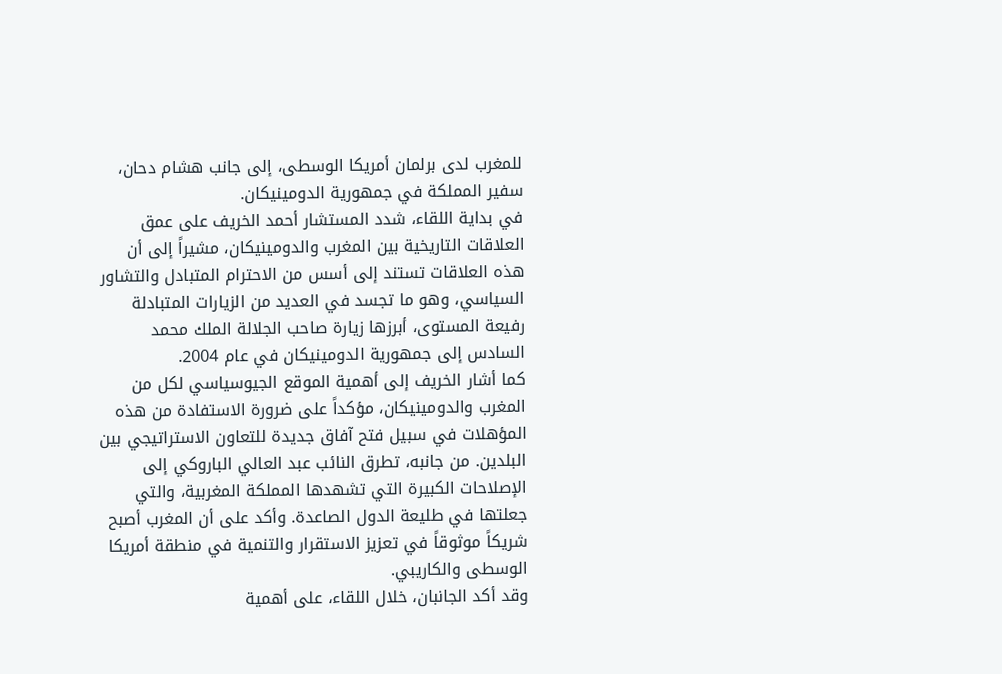للمغرب لدى برلمان أمريكا الوسطى، إلى جانب هشام دحان، سفير المملكة في جمهورية الدومينيكان.
في بداية اللقاء، شدد المستشار أحمد الخريف على عمق العلاقات التاريخية بين المغرب والدومينيكان، مشيراً إلى أن هذه العلاقات تستند إلى أسس من الاحترام المتبادل والتشاور السياسي، وهو ما تجسد في العديد من الزيارات المتبادلة رفيعة المستوى، أبرزها زيارة صاحب الجلالة الملك محمد السادس إلى جمهورية الدومينيكان في عام 2004.
كما أشار الخريف إلى أهمية الموقع الجيوسياسي لكل من المغرب والدومينيكان، مؤكداً على ضرورة الاستفادة من هذه المؤهلات في سبيل فتح آفاق جديدة للتعاون الاستراتيجي بين البلدين. من جانبه، تطرق النائب عبد العالي الباروكي إلى الإصلاحات الكبيرة التي تشهدها المملكة المغربية، والتي جعلتها في طليعة الدول الصاعدة. وأكد على أن المغرب أصبح شريكاً موثوقاً في تعزيز الاستقرار والتنمية في منطقة أمريكا الوسطى والكاريبي.
وقد أكد الجانبان، خلال اللقاء، على أهمية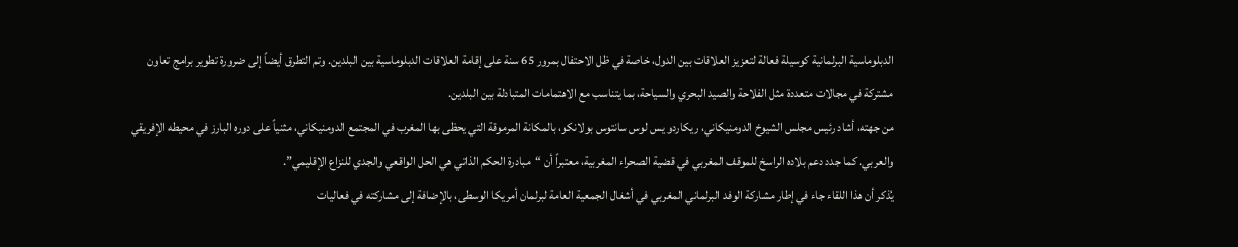الدبلوماسية البرلمانية كوسيلة فعالة لتعزيز العلاقات بين الدول، خاصة في ظل الاحتفال بمرور 65 سنة على إقامة العلاقات الدبلوماسية بين البلدين. وتم التطرق أيضاً إلى ضرورة تطوير برامج تعاون مشتركة في مجالات متعددة مثل الفلاحة والصيد البحري والسياحة، بما يتناسب مع الاهتمامات المتبادلة بين البلدين.
من جهته، أشاد رئيس مجلس الشيوخ الدومنيكاني، ريكاردو يس لوس سانتوس بولانكو، بالمكانة المرموقة التي يحظى بها المغرب في المجتمع الدومنيكاني، مثنياً على دوره البارز في محيطه الإفريقي والعربي. كما جدد دعم بلاده الراسخ للموقف المغربي في قضية الصحراء المغربية، معتبراً أن “مبادرة الحكم الذاتي هي الحل الواقعي والجدي للنزاع الإقليمي”.
يُذكر أن هذا اللقاء جاء في إطار مشاركة الوفد البرلماني المغربي في أشغال الجمعية العامة لبرلمان أمريكا الوسطى، بالإضافة إلى مشاركته في فعاليات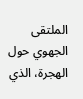الملتقى الجهوي حول الهجرة، الذي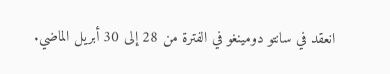انعقد في سانتو دومينغو في الفترة من 28 إلى 30 أبريل الماضي.